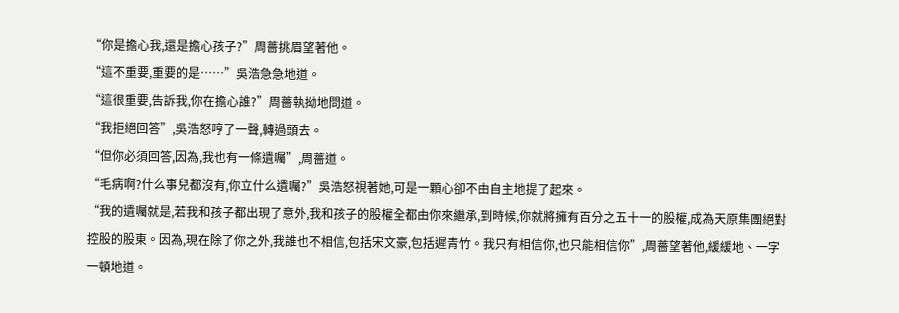“你是擔心我,還是擔心孩子?”周薔挑眉望著他。
“這不重要,重要的是……”吳浩急急地道。
“這很重要,告訴我,你在擔心誰?”周薔執拗地問道。
“我拒絕回答”,吳浩怒哼了一聲,轉過頭去。
“但你必須回答,因為,我也有一條遺囑”,周薔道。
“毛病啊?什么事兒都沒有,你立什么遺囑?”吳浩怒視著她,可是一顆心卻不由自主地提了起來。
“我的遺囑就是,若我和孩子都出現了意外,我和孩子的股權全都由你來繼承,到時候,你就將擁有百分之五十一的股權,成為天原集團絕對控股的股東。因為,現在除了你之外,我誰也不相信,包括宋文豪,包括遲青竹。我只有相信你,也只能相信你”,周薔望著他,緩緩地、一字一頓地道。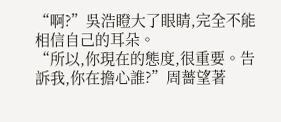“啊?”吳浩瞪大了眼睛,完全不能相信自己的耳朵。
“所以,你現在的態度,很重要。告訴我,你在擔心誰?”周薔望著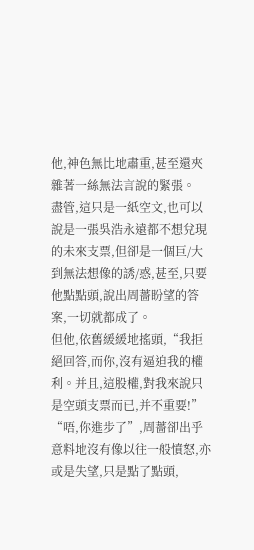他,神色無比地肅重,甚至還夾雜著一絲無法言說的緊張。
盡管,這只是一紙空文,也可以說是一張吳浩永遠都不想兌現的未來支票,但卻是一個巨/大到無法想像的誘/惑,甚至,只要他點點頭,說出周薔盼望的答案,一切就都成了。
但他,依舊緩緩地搖頭,“我拒絕回答,而你,沒有逼迫我的權利。并且,這股權,對我來說只是空頭支票而已,并不重要!”
“唔,你進步了”,周薔卻出乎意料地沒有像以往一般憤怒,亦或是失望,只是點了點頭,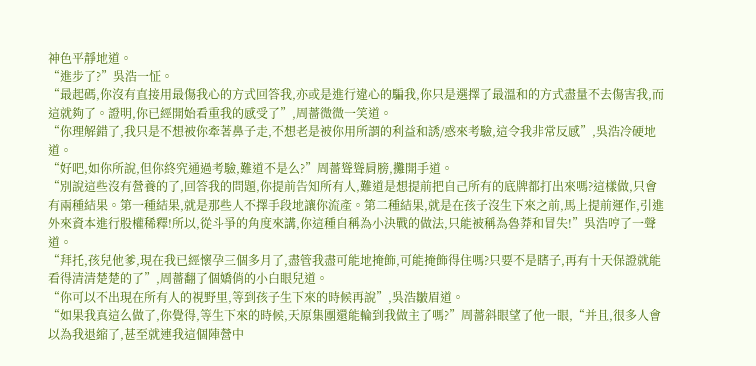神色平靜地道。
“進步了?”吳浩一怔。
“最起碼,你沒有直接用最傷我心的方式回答我,亦或是進行違心的騙我,你只是選擇了最溫和的方式盡量不去傷害我,而這就夠了。證明,你已經開始看重我的感受了”,周薔微微一笑道。
“你理解錯了,我只是不想被你牽著鼻子走,不想老是被你用所謂的利益和誘/惑來考驗,這令我非常反感”,吳浩冷硬地道。
“好吧,如你所說,但你終究通過考驗,難道不是么?”周薔聳聳肩膀,攤開手道。
“別說這些沒有營養的了,回答我的問題,你提前告知所有人,難道是想提前把自己所有的底牌都打出來嗎?這樣做,只會有兩種結果。第一種結果,就是那些人不擇手段地讓你流產。第二種結果,就是在孩子沒生下來之前,馬上提前運作,引進外來資本進行股權稀釋!所以,從斗爭的角度來講,你這種自稱為小決戰的做法,只能被稱為魯莽和冒失!”吳浩哼了一聲道。
“拜托,孩兒他爹,現在我已經懷孕三個多月了,盡管我盡可能地掩飾,可能掩飾得住嗎?只要不是瞎子,再有十天保證就能看得清清楚楚的了”,周薔翻了個嬌俏的小白眼兒道。
“你可以不出現在所有人的視野里,等到孩子生下來的時候再說”,吳浩皺眉道。
“如果我真這么做了,你覺得,等生下來的時候,天原集團還能輪到我做主了嗎?”周薔斜眼望了他一眼,“并且,很多人會以為我退縮了,甚至就連我這個陣營中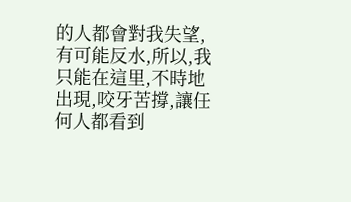的人都會對我失望,有可能反水,所以,我只能在這里,不時地出現,咬牙苦撐,讓任何人都看到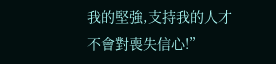我的堅強,支持我的人才不會對喪失信心!”